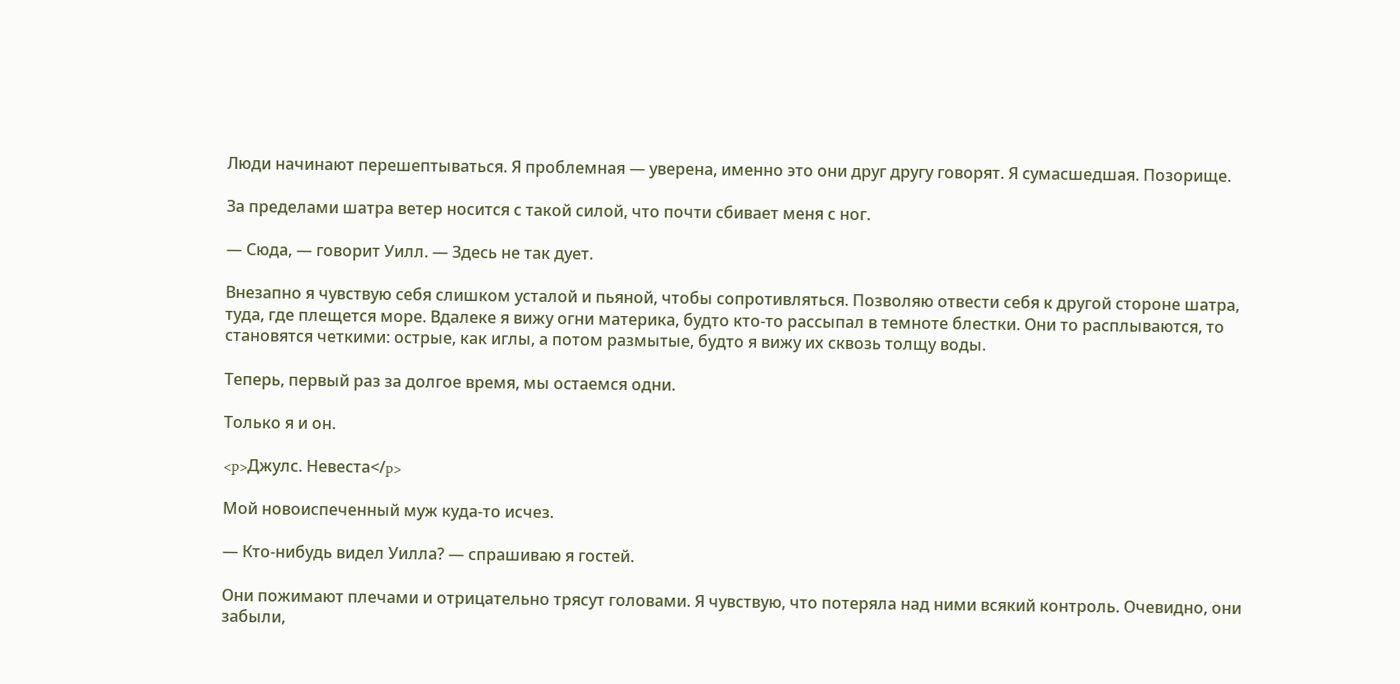Люди начинают перешептываться. Я проблемная — уверена, именно это они друг другу говорят. Я сумасшедшая. Позорище.

За пределами шатра ветер носится с такой силой, что почти сбивает меня с ног.

— Сюда, — говорит Уилл. — Здесь не так дует.

Внезапно я чувствую себя слишком усталой и пьяной, чтобы сопротивляться. Позволяю отвести себя к другой стороне шатра, туда, где плещется море. Вдалеке я вижу огни материка, будто кто-то рассыпал в темноте блестки. Они то расплываются, то становятся четкими: острые, как иглы, а потом размытые, будто я вижу их сквозь толщу воды.

Теперь, первый раз за долгое время, мы остаемся одни.

Только я и он.

<p>Джулс. Невеста</p>

Мой новоиспеченный муж куда-то исчез.

— Кто-нибудь видел Уилла? — спрашиваю я гостей.

Они пожимают плечами и отрицательно трясут головами. Я чувствую, что потеряла над ними всякий контроль. Очевидно, они забыли,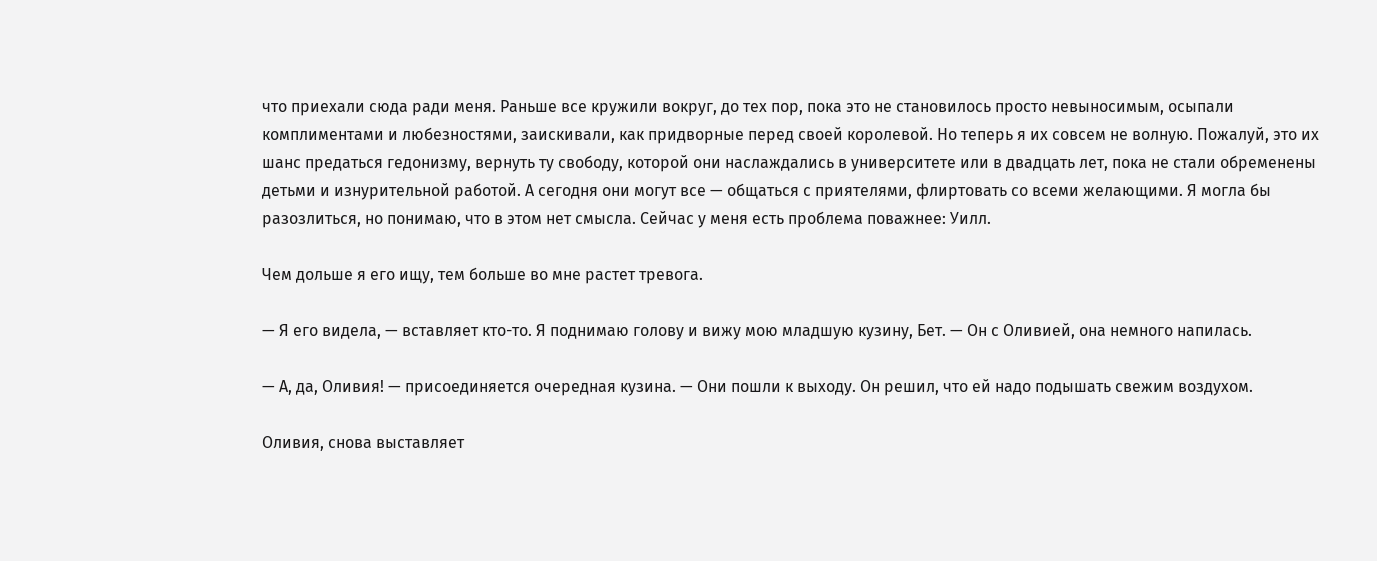что приехали сюда ради меня. Раньше все кружили вокруг, до тех пор, пока это не становилось просто невыносимым, осыпали комплиментами и любезностями, заискивали, как придворные перед своей королевой. Но теперь я их совсем не волную. Пожалуй, это их шанс предаться гедонизму, вернуть ту свободу, которой они наслаждались в университете или в двадцать лет, пока не стали обременены детьми и изнурительной работой. А сегодня они могут все — общаться с приятелями, флиртовать со всеми желающими. Я могла бы разозлиться, но понимаю, что в этом нет смысла. Сейчас у меня есть проблема поважнее: Уилл.

Чем дольше я его ищу, тем больше во мне растет тревога.

— Я его видела, — вставляет кто-то. Я поднимаю голову и вижу мою младшую кузину, Бет. — Он с Оливией, она немного напилась.

— А, да, Оливия! — присоединяется очередная кузина. — Они пошли к выходу. Он решил, что ей надо подышать свежим воздухом.

Оливия, снова выставляет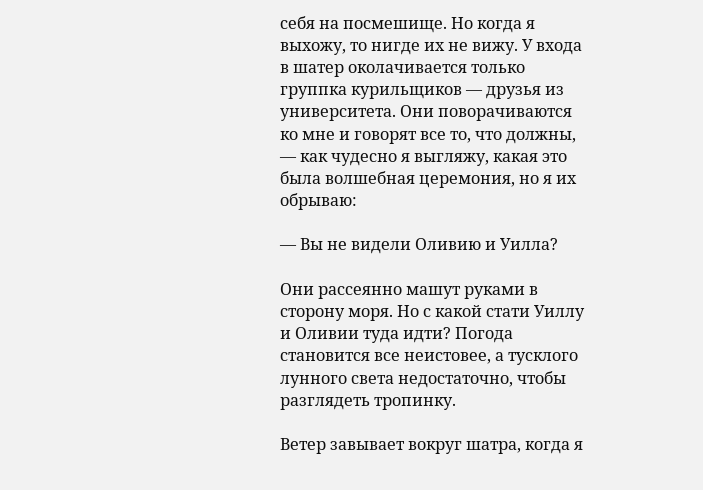себя на посмешище. Но когда я выхожу, то нигде их не вижу. У входа в шатер околачивается только группка курильщиков — друзья из университета. Они поворачиваются ко мне и говорят все то, что должны, — как чудесно я выгляжу, какая это была волшебная церемония, но я их обрываю:

— Вы не видели Оливию и Уилла?

Они рассеянно машут руками в сторону моря. Но с какой стати Уиллу и Оливии туда идти? Погода становится все неистовее, а тусклого лунного света недостаточно, чтобы разглядеть тропинку.

Ветер завывает вокруг шатра, когда я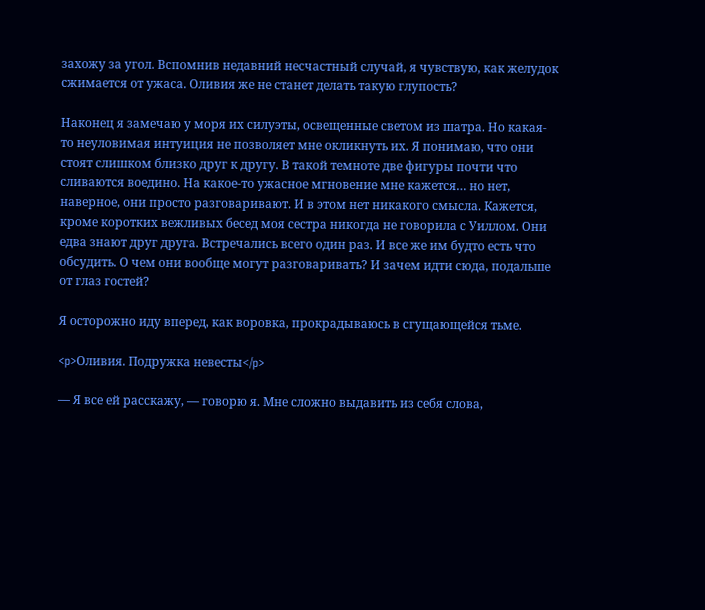захожу за угол. Вспомнив недавний несчастный случай, я чувствую, как желудок сжимается от ужаса. Оливия же не станет делать такую глупость?

Наконец я замечаю у моря их силуэты, освещенные светом из шатра. Но какая-то неуловимая интуиция не позволяет мне окликнуть их. Я понимаю, что они стоят слишком близко друг к другу. В такой темноте две фигуры почти что сливаются воедино. На какое-то ужасное мгновение мне кажется… но нет, наверное, они просто разговаривают. И в этом нет никакого смысла. Кажется, кроме коротких вежливых бесед моя сестра никогда не говорила с Уиллом. Они едва знают друг друга. Встречались всего один раз. И все же им будто есть что обсудить. О чем они вообще могут разговаривать? И зачем идти сюда, подальше от глаз гостей?

Я осторожно иду вперед, как воровка, прокрадываюсь в сгущающейся тьме.

<p>Оливия. Подружка невесты</p>

— Я все ей расскажу, — говорю я. Мне сложно выдавить из себя слова,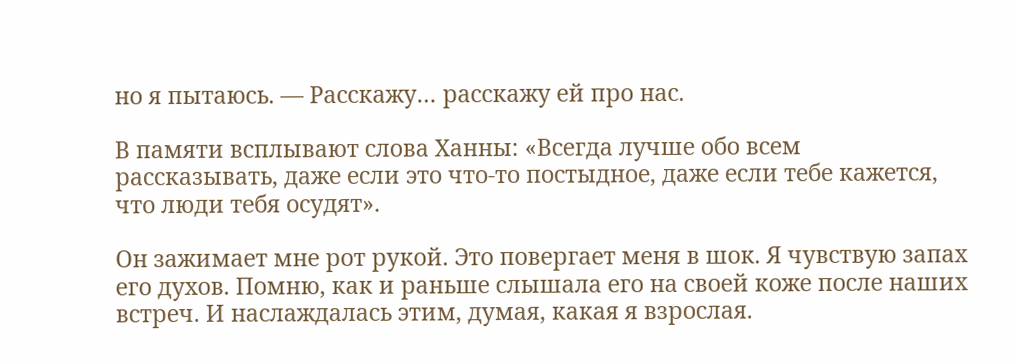но я пытаюсь. — Расскажу… расскажу ей про нас.

В памяти всплывают слова Ханны: «Всегда лучше обо всем рассказывать, даже если это что-то постыдное, даже если тебе кажется, что люди тебя осудят».

Он зажимает мне рот рукой. Это повергает меня в шок. Я чувствую запах его духов. Помню, как и раньше слышала его на своей коже после наших встреч. И наслаждалась этим, думая, какая я взрослая.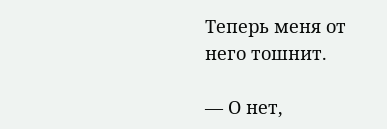Теперь меня от него тошнит.

— О нет,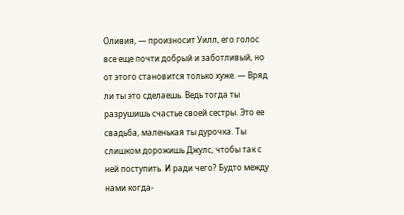Оливия, — произносит Уилл, его голос все еще почти добрый и заботливый, но от этого становится только хуже. — Вряд ли ты это сделаешь. Ведь тогда ты разрушишь счастье своей сестры. Это ее свадьба, маленькая ты дурочка. Ты слишком дорожишь Джулс, чтобы так с ней поступить. И ради чего? Будто между нами когда-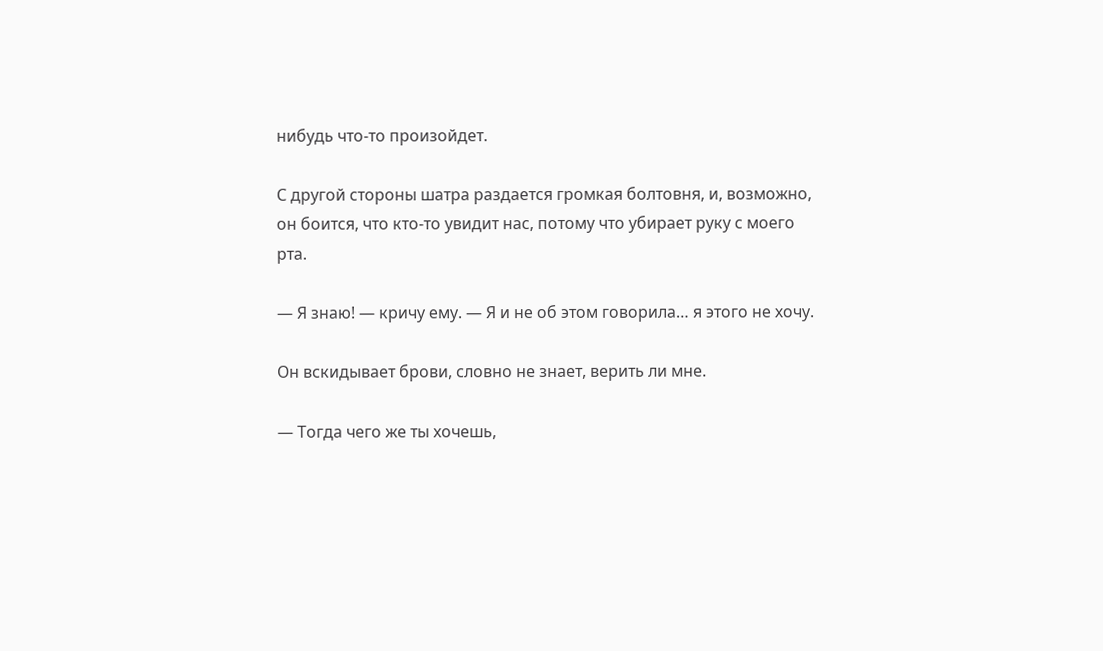нибудь что-то произойдет.

С другой стороны шатра раздается громкая болтовня, и, возможно, он боится, что кто-то увидит нас, потому что убирает руку с моего рта.

— Я знаю! — кричу ему. — Я и не об этом говорила… я этого не хочу.

Он вскидывает брови, словно не знает, верить ли мне.

— Тогда чего же ты хочешь,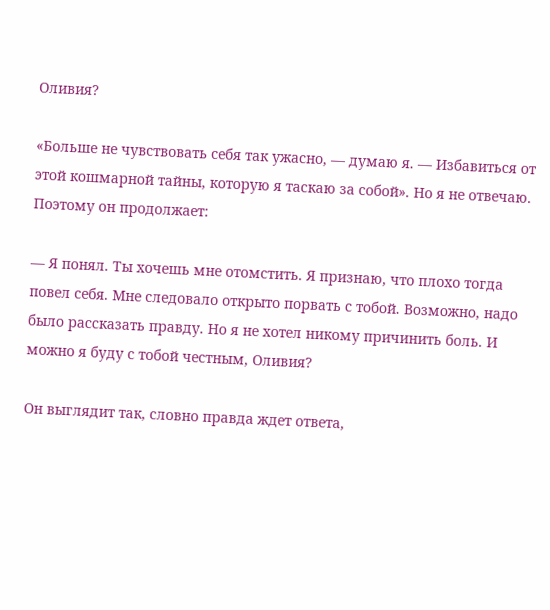Оливия?

«Больше не чувствовать себя так ужасно, — думаю я. — Избавиться от этой кошмарной тайны, которую я таскаю за собой». Но я не отвечаю. Поэтому он продолжает:

— Я понял. Ты хочешь мне отомстить. Я признаю, что плохо тогда повел себя. Мне следовало открыто порвать с тобой. Возможно, надо было рассказать правду. Но я не хотел никому причинить боль. И можно я буду с тобой честным, Оливия?

Он выглядит так, словно правда ждет ответа,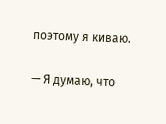поэтому я киваю.

— Я думаю, что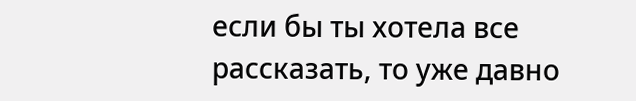если бы ты хотела все рассказать, то уже давно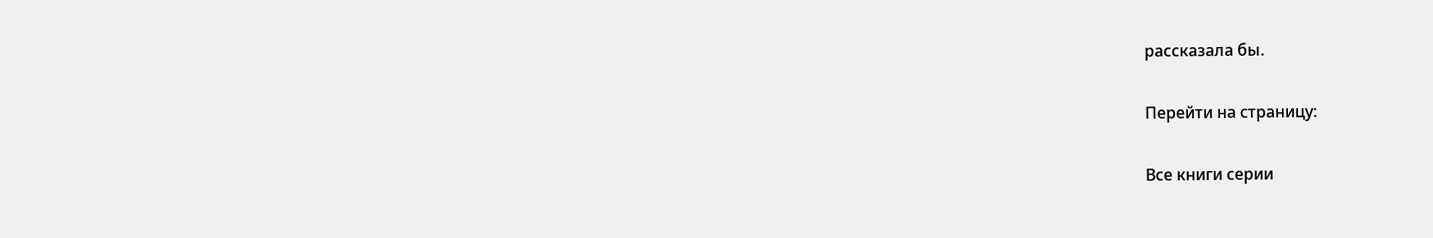рассказала бы.

Перейти на страницу:

Все книги серии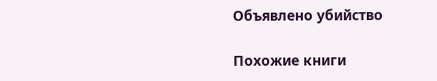Объявлено убийство

Похожие книги